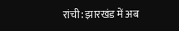रांची: झारखंड में अब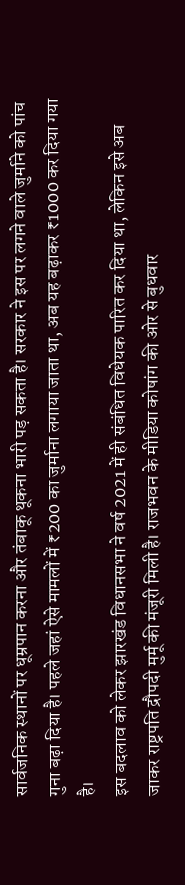सार्वजनिक स्थानों पर धूम्रपान करना और तंबाकू थूकना भारी पड़ सकता है। सरकार ने इस पर लगने वाले जुर्माने को पांच गुना बढ़ा दिया है। पहले जहां ऐसे मामलों में ₹200 का जुर्माना लगाया जाता था, अब यह बढ़ाकर ₹1000 कर दिया गया है।
इस बदलाव को लेकर झारखंड विधानसभा ने वर्ष 2021 में ही संबंधित विधेयक पारित कर दिया था, लेकिन इसे अब जाकर राष्ट्रपति द्रौपदी मुर्मू की मंजूरी मिली है। राजभवन के मीडिया कोषांग की ओर से बुधवार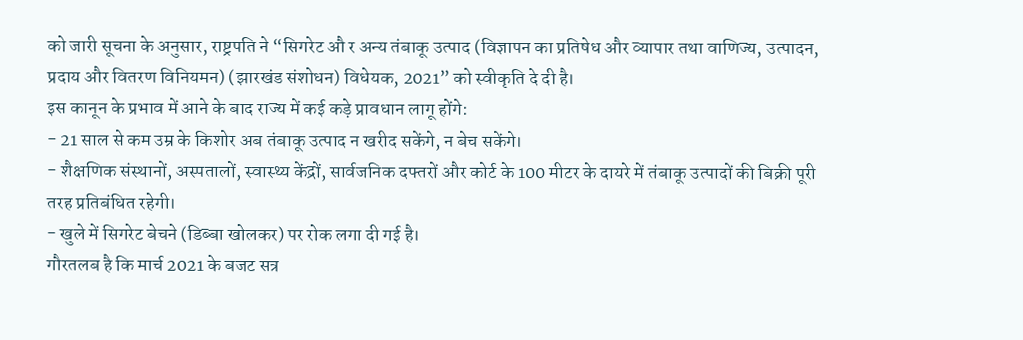को जारी सूचना के अनुसार, राष्ट्रपति ने “सिगरेट औ र अन्य तंबाकू उत्पाद (विज्ञापन का प्रतिषेध और व्यापार तथा वाणिज्य, उत्पादन, प्रदाय और वितरण विनियमन) (झारखंड संशोधन) विधेयक, 2021” को स्वीकृति दे दी है।
इस कानून के प्रभाव में आने के बाद राज्य में कई कड़े प्रावधान लागू होंगे:
- 21 साल से कम उम्र के किशोर अब तंबाकू उत्पाद न खरीद सकेंगे, न बेच सकेंगे।
- शैक्षणिक संस्थानों, अस्पतालों, स्वास्थ्य केंद्रों, सार्वजनिक दफ्तरों और कोर्ट के 100 मीटर के दायरे में तंबाकू उत्पादों की बिक्री पूरी तरह प्रतिबंधित रहेगी।
- खुले में सिगरेट बेचने (डिब्बा खोलकर) पर रोक लगा दी गई है।
गौरतलब है कि मार्च 2021 के बजट सत्र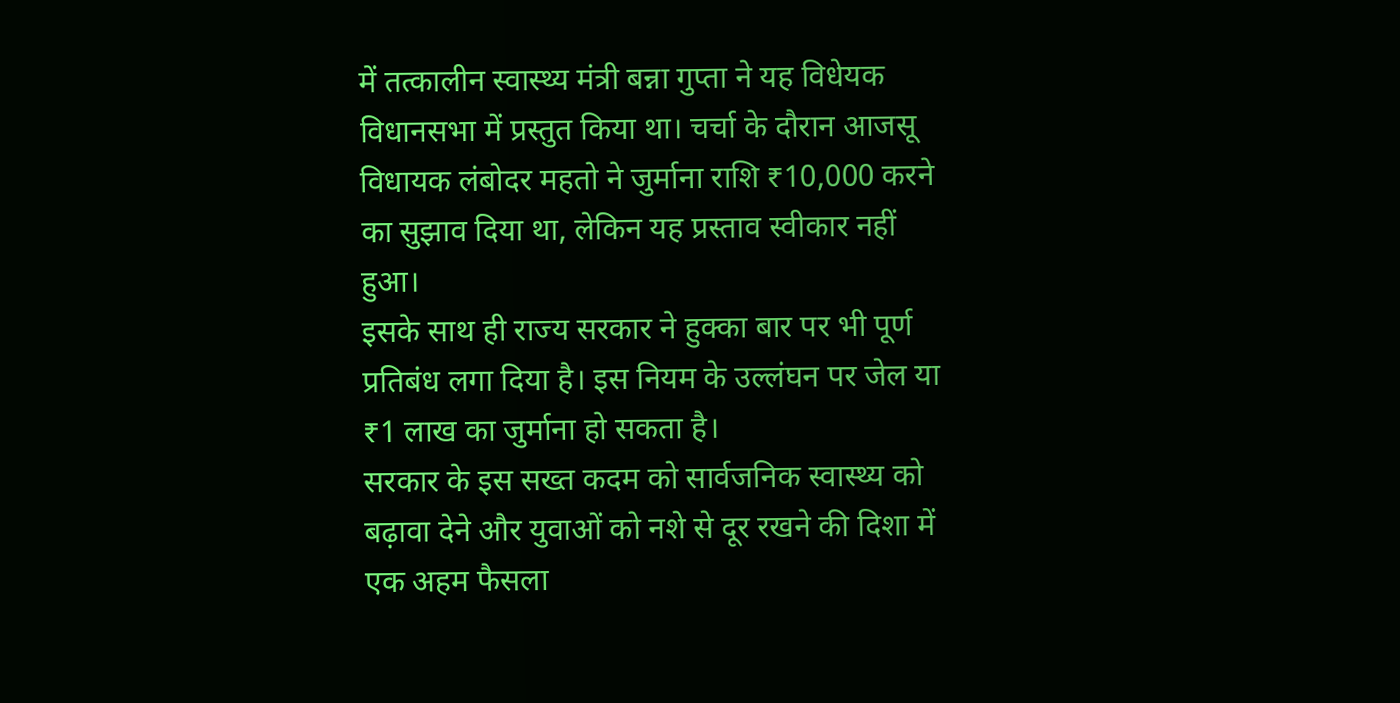में तत्कालीन स्वास्थ्य मंत्री बन्ना गुप्ता ने यह विधेयक विधानसभा में प्रस्तुत किया था। चर्चा के दौरान आजसू विधायक लंबोदर महतो ने जुर्माना राशि ₹10,000 करने का सुझाव दिया था, लेकिन यह प्रस्ताव स्वीकार नहीं हुआ।
इसके साथ ही राज्य सरकार ने हुक्का बार पर भी पूर्ण प्रतिबंध लगा दिया है। इस नियम के उल्लंघन पर जेल या ₹1 लाख का जुर्माना हो सकता है।
सरकार के इस सख्त कदम को सार्वजनिक स्वास्थ्य को बढ़ावा देने और युवाओं को नशे से दूर रखने की दिशा में एक अहम फैसला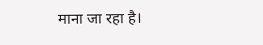माना जा रहा है।